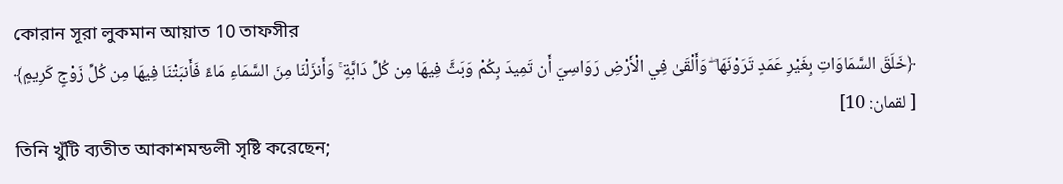কোরান সূরা লুকমান আয়াত 10 তাফসীর
﴿خَلَقَ السَّمَاوَاتِ بِغَيْرِ عَمَدٍ تَرَوْنَهَا ۖ وَأَلْقَىٰ فِي الْأَرْضِ رَوَاسِيَ أَن تَمِيدَ بِكُمْ وَبَثَّ فِيهَا مِن كُلِّ دَابَّةٍ ۚ وَأَنزَلْنَا مِنَ السَّمَاءِ مَاءً فَأَنبَتْنَا فِيهَا مِن كُلِّ زَوْجٍ كَرِيمٍ﴾
[ لقمان: 10]
তিনি খুঁটি ব্যতীত আকাশমন্ডলী সৃষ্টি করেছেন;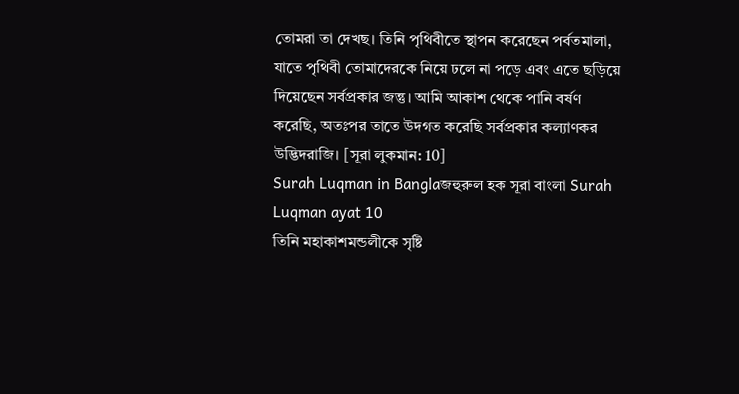তোমরা তা দেখছ। তিনি পৃথিবীতে স্থাপন করেছেন পর্বতমালা, যাতে পৃথিবী তোমাদেরকে নিয়ে ঢলে না পড়ে এবং এতে ছড়িয়ে দিয়েছেন সর্বপ্রকার জন্তু। আমি আকাশ থেকে পানি বর্ষণ করেছি, অতঃপর তাতে উদগত করেছি সর্বপ্রকার কল্যাণকর উদ্ভিদরাজি। [সূরা লুকমান: 10]
Surah Luqman in Banglaজহুরুল হক সূরা বাংলা Surah Luqman ayat 10
তিনি মহাকাশমন্ডলীকে সৃষ্টি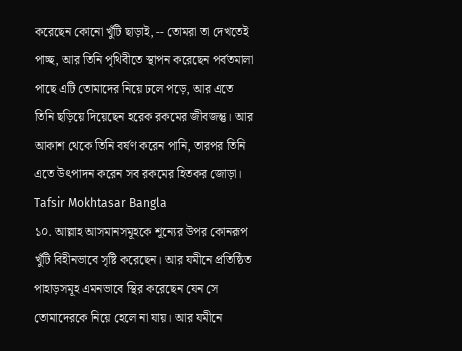করেছেন কোনো খুঁটি ছাড়াই, -- তোমরা তা দেখতেই পাচ্ছ, আর তিনি পৃথিবীতে স্থাপন করেছেন পর্বতমালা পাছে এটি তোমাদের নিয়ে ঢলে পড়ে, আর এতে তিনি ছড়িয়ে দিয়েছেন হরেক রকমের জীবজন্তু। আর আকাশ থেকে তিনি বর্ষণ করেন পানি, তারপর তিনি এতে উৎপাদন করেন সব রকমের হিতকর জোড়া।
Tafsir Mokhtasar Bangla
১০. আল্লাহ আসমানসমূহকে শূন্যের উপর কোনরূপ খুঁটি বিহীনভাবে সৃষ্টি করেছেন। আর যমীনে প্রতিষ্ঠিত পাহাড়সমূহ এমনভাবে স্থির করেছেন যেন সে তোমাদেরকে নিয়ে হেলে না যায়। আর যমীনে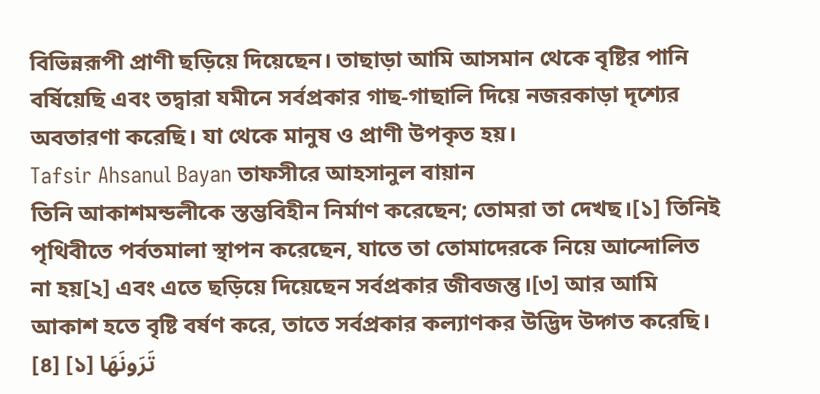বিভিন্নরূপী প্রাণী ছড়িয়ে দিয়েছেন। তাছাড়া আমি আসমান থেকে বৃষ্টির পানি বর্ষিয়েছি এবং তদ্বারা যমীনে সর্বপ্রকার গাছ-গাছালি দিয়ে নজরকাড়া দৃশ্যের অবতারণা করেছি। যা থেকে মানুষ ও প্রাণী উপকৃত হয়।
Tafsir Ahsanul Bayan তাফসীরে আহসানুল বায়ান
তিনি আকাশমন্ডলীকে স্তম্ভবিহীন নির্মাণ করেছেন; তোমরা তা দেখছ।[১] তিনিই পৃথিবীতে পর্বতমালা স্থাপন করেছেন, যাতে তা তোমাদেরকে নিয়ে আন্দোলিত না হয়[২] এবং এতে ছড়িয়ে দিয়েছেন সর্বপ্রকার জীবজন্তু।[৩] আর আমি আকাশ হতে বৃষ্টি বর্ষণ করে, তাতে সর্বপ্রকার কল্যাণকর উদ্ভিদ উদ্গত করেছি। [৪] [১] تَرَونَهَا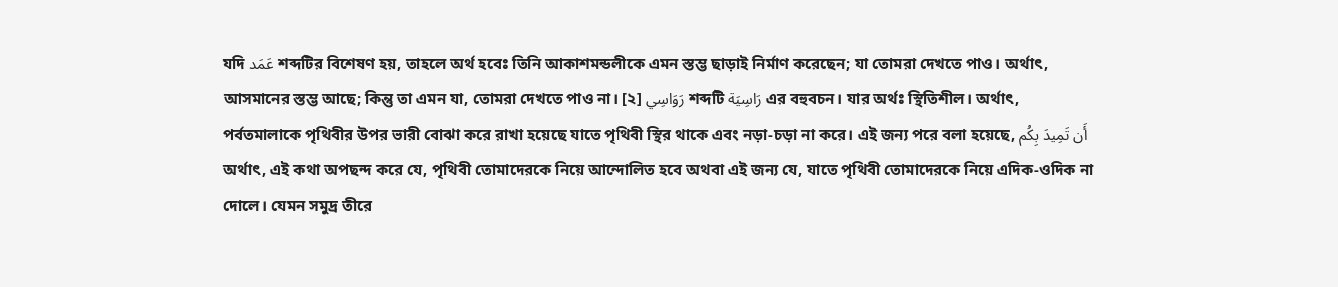যদি عَمَد শব্দটির বিশেষণ হয়, তাহলে অর্থ হবেঃ তিনি আকাশমন্ডলীকে এমন স্তম্ভ ছাড়াই নির্মাণ করেছেন; যা তোমরা দেখতে পাও। অর্থাৎ, আসমানের স্তম্ভ আছে; কিন্তু তা এমন যা, তোমরা দেখতে পাও না। [২] رَوَاسِي শব্দটি رَاسِيَة এর বহুবচন। যার অর্থঃ স্থিতিশীল। অর্থাৎ, পর্বতমালাকে পৃথিবীর উপর ভারী বোঝা করে রাখা হয়েছে যাতে পৃথিবী স্থির থাকে এবং নড়া-চড়া না করে। এই জন্য পরে বলা হয়েছে, أَن تَمِيدَ بِكُم অর্থাৎ, এই কথা অপছন্দ করে যে, পৃথিবী তোমাদেরকে নিয়ে আন্দোলিত হবে অথবা এই জন্য যে, যাতে পৃথিবী তোমাদেরকে নিয়ে এদিক-ওদিক না দোলে। যেমন সমুদ্র তীরে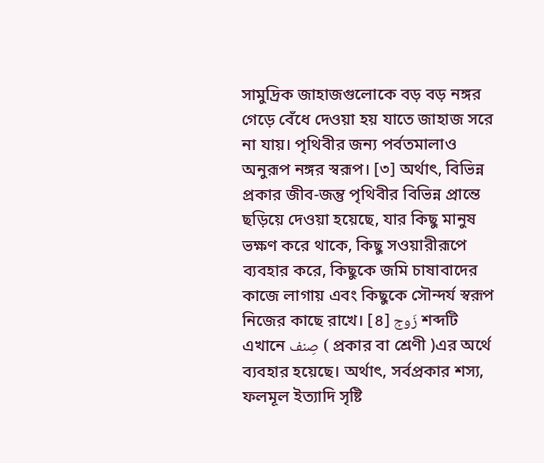সামুদ্রিক জাহাজগুলোকে বড় বড় নঙ্গর গেড়ে বেঁধে দেওয়া হয় যাতে জাহাজ সরে না যায়। পৃথিবীর জন্য পর্বতমালাও অনুরূপ নঙ্গর স্বরূপ। [৩] অর্থাৎ, বিভিন্ন প্রকার জীব-জন্তু পৃথিবীর বিভিন্ন প্রান্তে ছড়িয়ে দেওয়া হয়েছে, যার কিছু মানুষ ভক্ষণ করে থাকে, কিছু সওয়ারীরূপে ব্যবহার করে, কিছুকে জমি চাষাবাদের কাজে লাগায় এবং কিছুকে সৌন্দর্য স্বরূপ নিজের কাছে রাখে। [৪] زَوج শব্দটি এখানে صِنف ( প্রকার বা শ্রেণী )এর অর্থে ব্যবহার হয়েছে। অর্থাৎ, সর্বপ্রকার শস্য, ফলমূল ইত্যাদি সৃষ্টি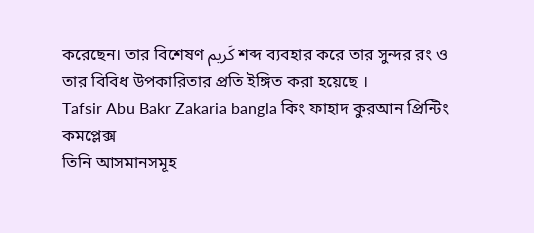করেছেন। তার বিশেষণ كَريم শব্দ ব্যবহার করে তার সুন্দর রং ও তার বিবিধ উপকারিতার প্রতি ইঙ্গিত করা হয়েছে ।
Tafsir Abu Bakr Zakaria bangla কিং ফাহাদ কুরআন প্রিন্টিং কমপ্লেক্স
তিনি আসমানসমূহ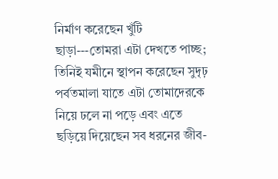নির্মাণ করেছেন খুঁটি ছাড়া---তোমরা এটা দেখতে পাচ্ছ; তিনিই যমীনে স্থাপন করেছেন সুদৃঢ় পর্বতমালা যাতে এটা তোমাদেরকে নিয়ে ঢলে না পড়ে এবং এতে ছড়িয়ে দিয়েছেন সব ধরনের জীব-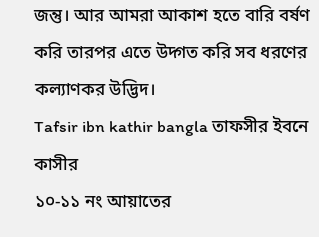জন্তু। আর আমরা আকাশ হতে বারি বর্ষণ করি তারপর এতে উদ্গত করি সব ধরণের কল্যাণকর উদ্ভিদ।
Tafsir ibn kathir bangla তাফসীর ইবনে কাসীর
১০-১১ নং আয়াতের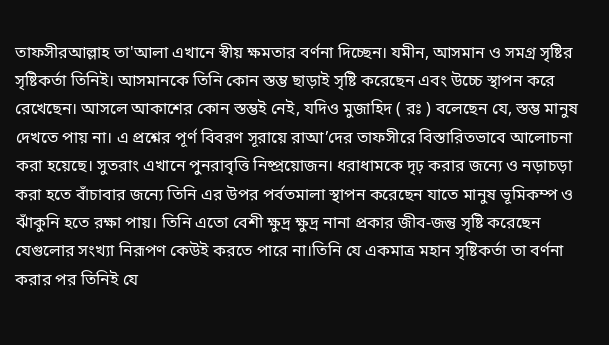তাফসীরআল্লাহ তা'আলা এখানে স্বীয় ক্ষমতার বর্ণনা দিচ্ছেন। যমীন, আসমান ও সমগ্র সৃষ্টির সৃষ্টিকর্তা তিনিই। আসমানকে তিনি কোন স্তম্ভ ছাড়াই সৃষ্টি করেছেন এবং উচ্চে স্থাপন করে রেখেছেন। আসলে আকাশের কোন স্তম্ভই নেই, যদিও মুজাহিদ ( রঃ ) বলেছেন যে, স্তম্ভ মানুষ দেখতে পায় না। এ প্রশ্নের পূর্ণ বিবরণ সূরায়ে রাআ’দের তাফসীরে বিস্তারিতভাবে আলোচনা করা হয়েছে। সুতরাং এখানে পুনরাবৃত্তি নিষ্প্রয়োজন। ধরাধামকে দৃঢ় করার জন্যে ও নড়াচড়া করা হতে বাঁচাবার জন্যে তিনি এর উপর পর্বতমালা স্থাপন করেছেন যাতে মানুষ ভূমিকম্প ও ঝাঁকুনি হতে রক্ষা পায়। তিনি এতো বেশী ক্ষুদ্র ক্ষুদ্র নানা প্রকার জীব-জন্তু সৃষ্টি করেছেন যেগুলোর সংখ্যা নিরূপণ কেউই করতে পারে না।তিনি যে একমাত্র মহান সৃষ্টিকর্তা তা বর্ণনা করার পর তিনিই যে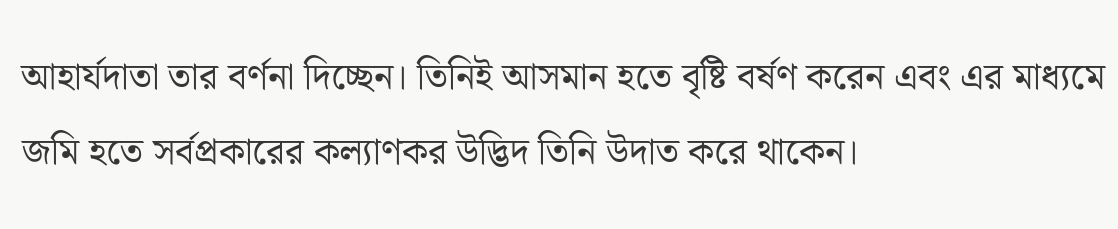আহার্যদাতা তার বর্ণনা দিচ্ছেন। তিনিই আসমান হতে বৃষ্টি বর্ষণ করেন এবং এর মাধ্যমে জমি হতে সর্বপ্রকারের কল্যাণকর উদ্ভিদ তিনি উদাত করে থাকেন।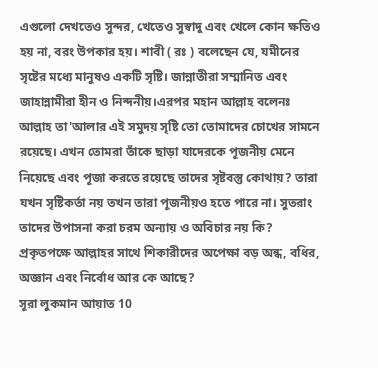এগুলো দেখতেও সুন্দর, খেতেও সুস্বাদু এবং খেলে কোন ক্ষতিও হয় না, বরং উপকার হয়। শাবী ( রঃ ) বলেছেন যে, যমীনের সৃষ্টের মধ্যে মানুষও একটি সৃষ্টি। জান্নাতীরা সম্মানিত এবং জাহান্নামীরা হীন ও নিন্দনীয়।এরপর মহান আল্লাহ বলেনঃ আল্লাহ তা'আলার এই সমুদয় সৃষ্টি তো তোমাদের চোখের সামনে রয়েছে। এখন তোমরা তাঁকে ছাড়া যাদেরকে পূজনীয় মেনে নিয়েছে এবং পূজা করতে রয়েছে তাদের সৃষ্টবস্তু কোথায়? তারা যখন সৃষ্টিকর্তা নয় তখন তারা পূজনীয়ও হতে পারে না। সুতরাং তাদের উপাসনা করা চরম অন্যায় ও অবিচার নয় কি? প্রকৃতপক্ষে আল্লাহর সাথে শিকারীদের অপেক্ষা বড় অন্ধ, বধির, অজ্ঞান এবং নির্বোধ আর কে আছে?
সূরা লুকমান আয়াত 10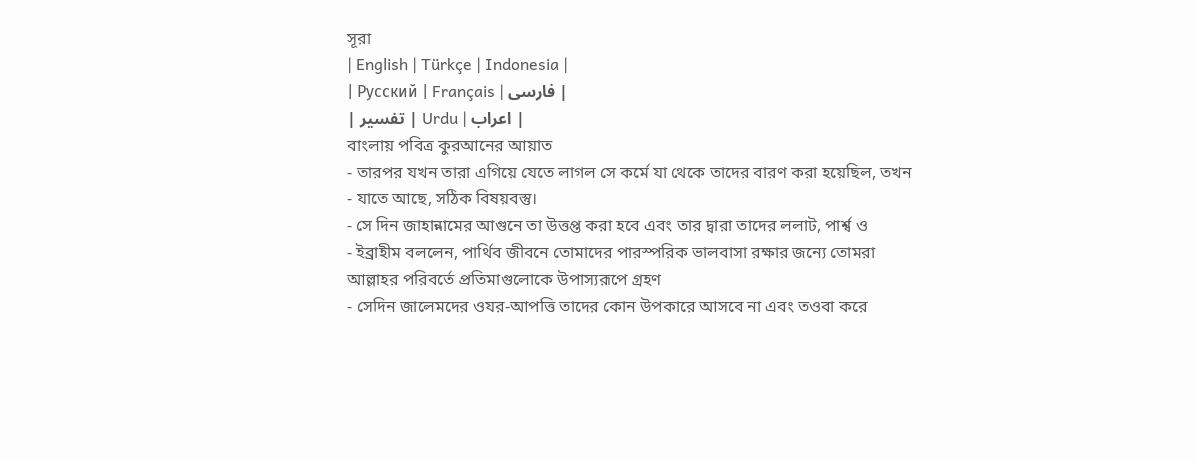সূরা
| English | Türkçe | Indonesia |
| Русский | Français | فارسی |
| تفسير | Urdu | اعراب |
বাংলায় পবিত্র কুরআনের আয়াত
- তারপর যখন তারা এগিয়ে যেতে লাগল সে কর্মে যা থেকে তাদের বারণ করা হয়েছিল, তখন
- যাতে আছে, সঠিক বিষয়বস্তু।
- সে দিন জাহান্নামের আগুনে তা উত্তপ্ত করা হবে এবং তার দ্বারা তাদের ললাট, পার্শ্ব ও
- ইব্রাহীম বললেন, পার্থিব জীবনে তোমাদের পারস্পরিক ভালবাসা রক্ষার জন্যে তোমরা আল্লাহর পরিবর্তে প্রতিমাগুলোকে উপাস্যরূপে গ্রহণ
- সেদিন জালেমদের ওযর-আপত্তি তাদের কোন উপকারে আসবে না এবং তওবা করে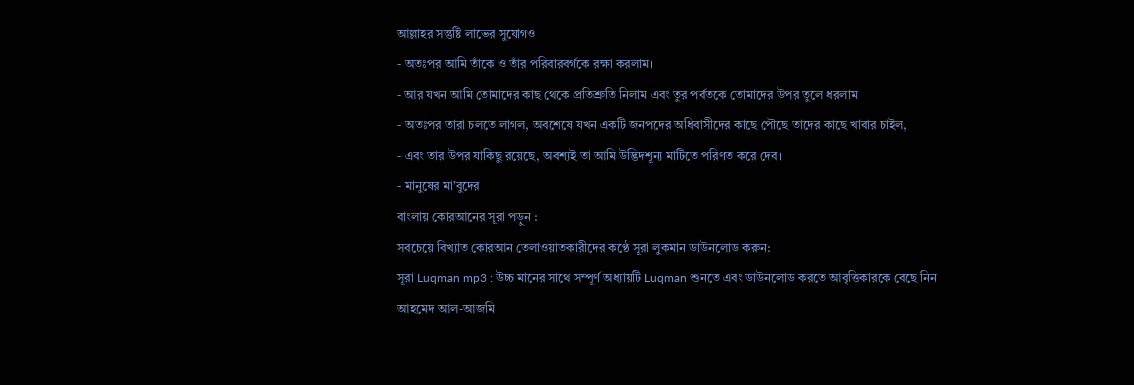আল্লাহর সন্তুষ্টি লাভের সুযোগও
- অতঃপর আমি তাঁকে ও তাঁর পরিবারবর্গকে রক্ষা করলাম।
- আর যখন আমি তোমাদের কাছ থেকে প্রতিশ্রুতি নিলাম এবং তুর পর্বতকে তোমাদের উপর তুলে ধরলাম
- অতঃপর তারা চলতে লাগল, অবশেষে যখন একটি জনপদের অধিবাসীদের কাছে পৌছে তাদের কাছে খাবার চাইল,
- এবং তার উপর যাকিছু রয়েছে, অবশ্যই তা আমি উদ্ভিদশূন্য মাটিতে পরিণত করে দেব।
- মানুষের মা’বুদের
বাংলায় কোরআনের সূরা পড়ুন :
সবচেয়ে বিখ্যাত কোরআন তেলাওয়াতকারীদের কণ্ঠে সূরা লুকমান ডাউনলোড করুন:
সূরা Luqman mp3 : উচ্চ মানের সাথে সম্পূর্ণ অধ্যায়টি Luqman শুনতে এবং ডাউনলোড করতে আবৃত্তিকারকে বেছে নিন
আহমেদ আল-আজমি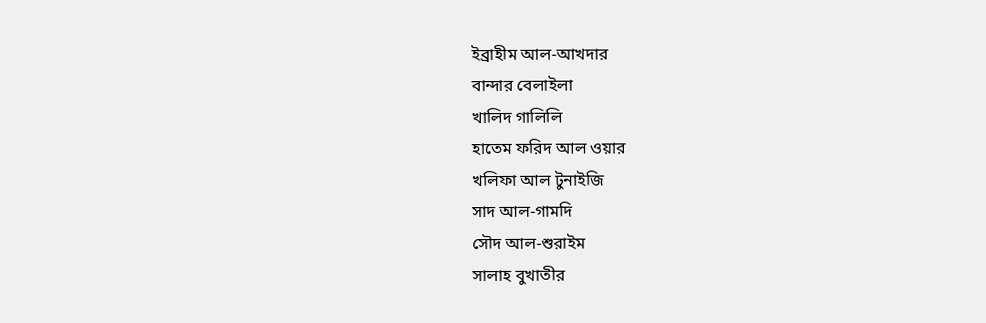ইব্রাহীম আল-আখদার
বান্দার বেলাইলা
খালিদ গালিলি
হাতেম ফরিদ আল ওয়ার
খলিফা আল টুনাইজি
সাদ আল-গামদি
সৌদ আল-শুরাইম
সালাহ বুখাতীর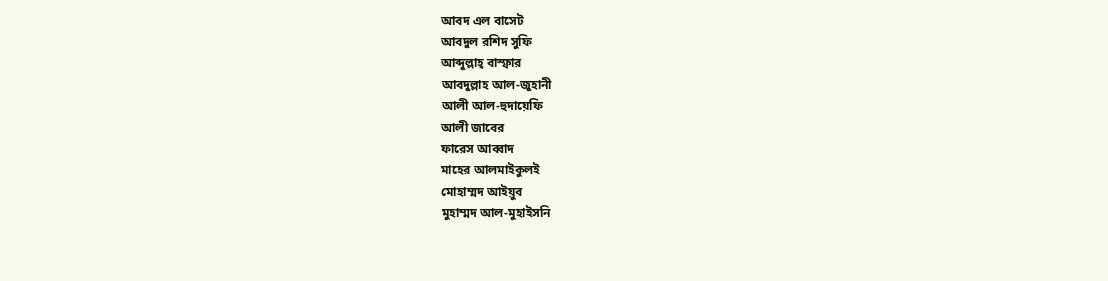আবদ এল বাসেট
আবদুল রশিদ সুফি
আব্দুল্লাহ্ বাস্ফার
আবদুল্লাহ আল-জুহানী
আলী আল-হুদায়েফি
আলী জাবের
ফারেস আব্বাদ
মাহের আলমাইকুলই
মোহাম্মদ আইয়ুব
মুহাম্মদ আল-মুহাইসনি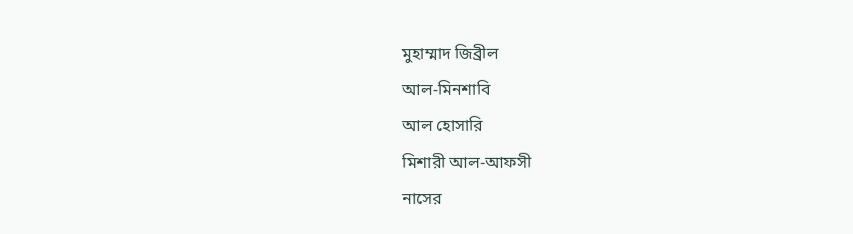মুহাম্মাদ জিব্রীল
আল-মিনশাবি
আল হোসারি
মিশারী আল-আফসী
নাসের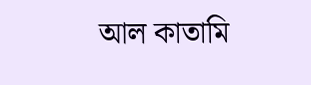আল কাতামি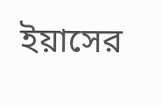ইয়াসের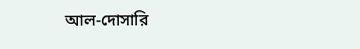আল-দোসারি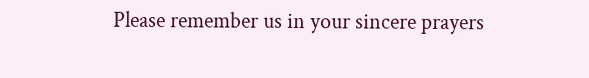Please remember us in your sincere prayers